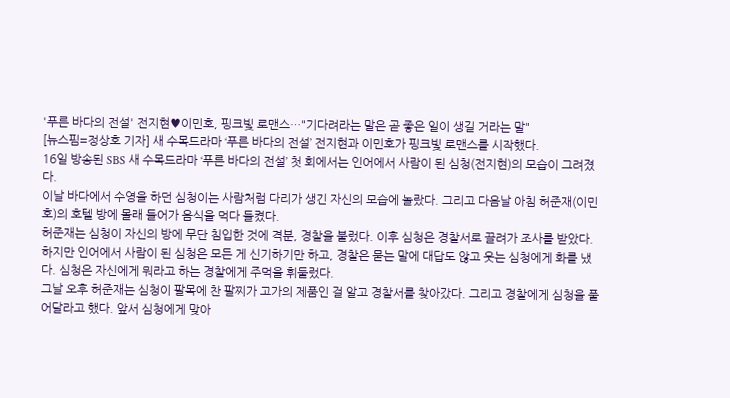'푸른 바다의 전설' 전지현♥이민호, 핑크빛 로맨스…"기다려라는 말은 곧 좋은 일이 생길 거라는 말"
[뉴스핌=정상호 기자] 새 수목드라마 ‘푸른 바다의 전설’ 전지현과 이민호가 핑크빛 로맨스를 시작했다.
16일 방송된 SBS 새 수목드라마 ‘푸른 바다의 전설’ 첫 회에서는 인어에서 사람이 된 심청(전지현)의 모습이 그려졌다.
이날 바다에서 수영을 하던 심청이는 사람처럼 다리가 생긴 자신의 모습에 놀랐다. 그리고 다음날 아침 허준재(이민호)의 호텔 방에 몰래 들어가 음식을 먹다 들켰다.
허준재는 심청이 자신의 방에 무단 침입한 것에 격분, 경찰을 불렀다. 이후 심청은 경찰서로 끌려가 조사를 받았다.
하지만 인어에서 사람이 된 심청은 모든 게 신기하기만 하고, 경찰은 묻는 말에 대답도 않고 웃는 심청에게 화를 냈다. 심청은 자신에게 뭐라고 하는 경찰에게 주먹을 휘둘렀다.
그날 오후 허준재는 심청이 팔목에 찬 팔찌가 고가의 제품인 걸 알고 경찰서를 찾아갔다. 그리고 경찰에게 심청을 풀어달라고 했다. 앞서 심청에게 맞아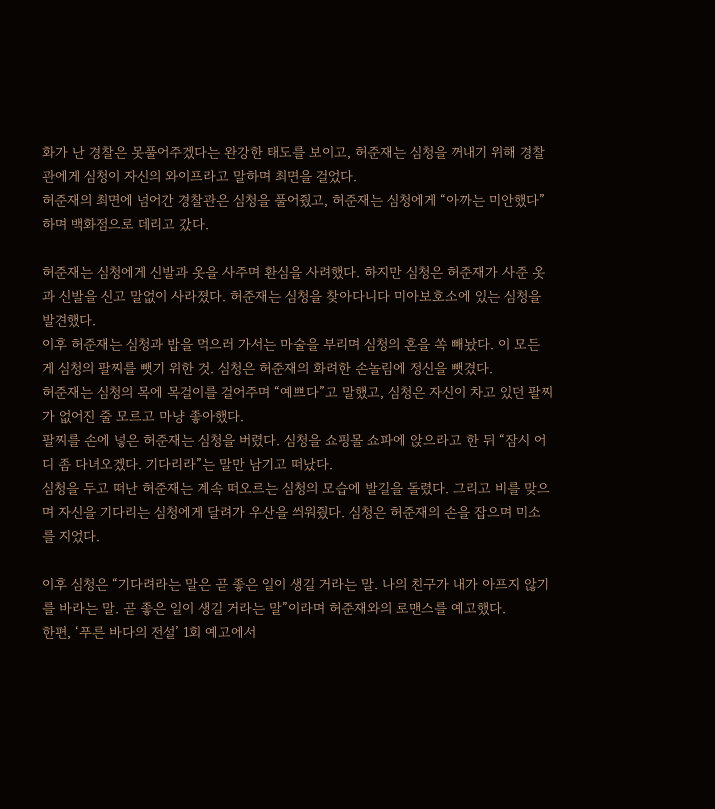화가 난 경찰은 못풀어주겠다는 완강한 태도를 보이고, 허준재는 심청을 꺼내기 위해 경찰관에게 심청이 자신의 와이프라고 말하며 최면을 걸었다.
허준재의 최면에 넘어간 경찰관은 심청을 풀어줬고, 허준재는 심청에게 “아까는 미안했다”하며 백화점으로 데리고 갔다.

허준재는 심청에게 신발과 옷을 사주며 환심을 사려했다. 하지만 심청은 허준재가 사준 옷과 신발을 신고 말없이 사라졌다. 허준재는 심청을 찾아다니다 미아보호소에 있는 심청을 발견했다.
이후 허준재는 심청과 밥을 먹으러 가서는 마술을 부리며 심청의 혼을 쏙 빼놨다. 이 모든 게 심청의 팔찌를 뺏기 위한 것. 심청은 허준재의 화려한 손놀림에 정신을 뺏겼다.
허준재는 심청의 목에 목걸이를 걸어주며 “예쁘다”고 말했고, 심청은 자신이 차고 있던 팔찌가 없어진 줄 모르고 마냥 좋아했다.
팔찌를 손에 넣은 허준재는 심청을 버렸다. 심청을 쇼핑몰 쇼파에 앉으라고 한 뒤 “잠시 어디 좀 다녀오겠다. 기다리라”는 말만 남기고 떠났다.
심청을 두고 떠난 허준재는 계속 떠오르는 심청의 모습에 발길을 돌렸다. 그리고 비를 맞으며 자신을 기다리는 심청에게 달려가 우산을 씌워줬다. 심청은 허준재의 손을 잡으며 미소를 지었다.

이후 심청은 “기다려라는 말은 곧 좋은 일이 생길 거라는 말. 나의 친구가 내가 아프지 않기를 바라는 말. 곧 좋은 일이 생길 거라는 말”이라며 허준재와의 로맨스를 예고했다.
한편, ‘푸른 바다의 전설’ 1회 예고에서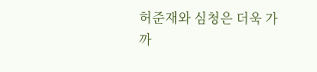허준재와 심청은 더욱 가까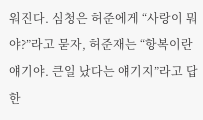워진다. 심청은 허준에게 “사랑이 뭐야?”라고 묻자, 허준재는 “항복이란 얘기야. 큰일 났다는 얘기지”라고 답한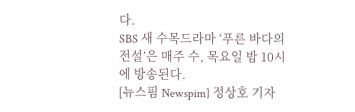다.
SBS 새 수목드라마 ‘푸른 바다의 전설’은 매주 수, 목요일 밤 10시에 방송된다.
[뉴스핌 Newspim] 정상호 기자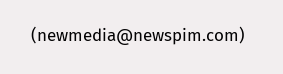(newmedia@newspim.com)